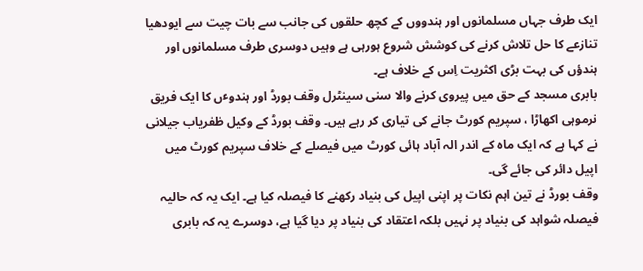ایک طرف جہاں مسلمانوں اور ہندووں کے کچھ حلقوں کی جانب سے بات چیت سے ایودھیا تنازعے کا حل تلاش کرنے کی کوشش شروع ہورہی ہے وہیں دوسری طرف مسلمانوں اور ہندؤں کی بہت بڑی اکثریت اِس کے خلاف ہے۔
بابری مسجد کے حق میں پیروی کرنے والا سنی سینٹرل وقف بورڈ اور ہندوٴں کا ایک فریق نرموہی اکھاڑا ، سپریم کورٹ جانے کی تیاری کر رہے ہیں۔ وقف بورڈ کے وکیل ظفریاب جیلانی نے کہا ہے کہ ایک ماہ کے اندر الہ آباد ہائی کورٹ میں فیصلے کے خلاف سپریم کورٹ میں اپیل دائر کی جائے گی۔
وقف بورڈ نے تین اہم نکات پر اپنی اپیل کی بنیاد رکھنے کا فیصلہ کیا ہے۔ ایک یہ کہ حالیہ فیصلہ شواہد کی بنیاد پر نہیں بلکہ اعتقاد کی بنیاد پر دیا گیا ہے، دوسرے یہ کہ بابری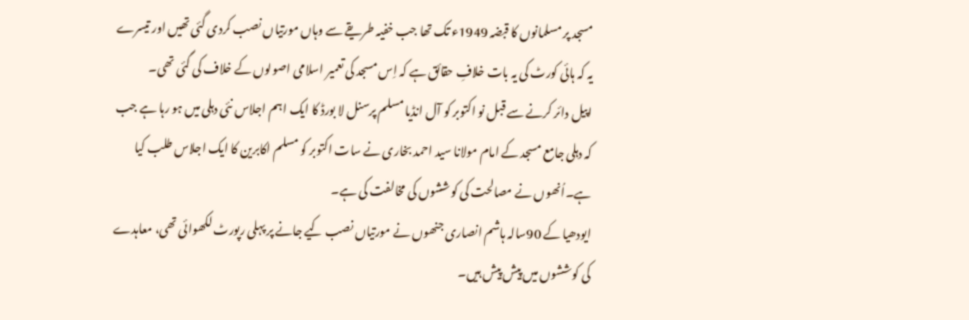مسجد پر مسلمانوں کا قبضہ 1949ء تک تھا جب خفیہ طریقے سے وہاں مورتیاں نصب کردی گئی تھیں اور تیسرے یہ کہ ہائی کورٹ کی یہ بات خلافِ حقائق ہے کہ اِس مسجد کی تعمیر اسلامی اصولوں کے خلاف کی گئی تھی۔
اپیل دائر کرنے سے قبل نو اکتوبر کو آل انڈیا مسلم پرسنل لا بورڈ کا ایک اہم اجلاس نئی دہلی میں ہو رہا ہے جب کہ دہلی جامع مسجد کے امام مولانا سید احمد بخاری نے سات اکتوبر کو مسلم اکابرین کا ایک اجلاس طلب کیا ہے۔اُنھوں نے مصالحت کی کوششوں کی مخالفت کی ہے۔
ایودھیا کے 90سالہ ہاشم انصاری جنھوں نے مورتیاں نصب کیے جانے پر پہلی رپورٹ لکھوائی تھی، معاہدے کی کوششوں میں پیش پیش ہیں۔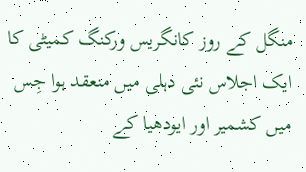منگل کے روز کانگریس ورکنگ کمیٹی کا ایک اجلاس نئی دہلی میں منعقد ہوا جِس میں کشمیر اور ایودھیا کے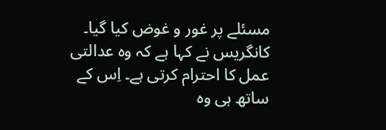مسئلے پر غور و غوض کیا گیا۔ کانگریس نے کہا ہے کہ وہ عدالتی عمل کا احترام کرتی ہے۔ اِس کے ساتھ ہی وہ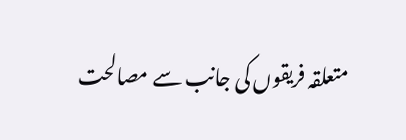متعلقہ فریقوں کی جانب سے مصالحت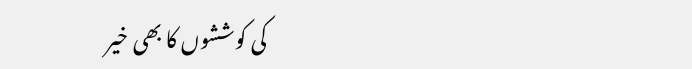کی کوششوں کا بھی خیر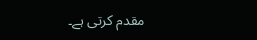مقدم کرتی ہے۔